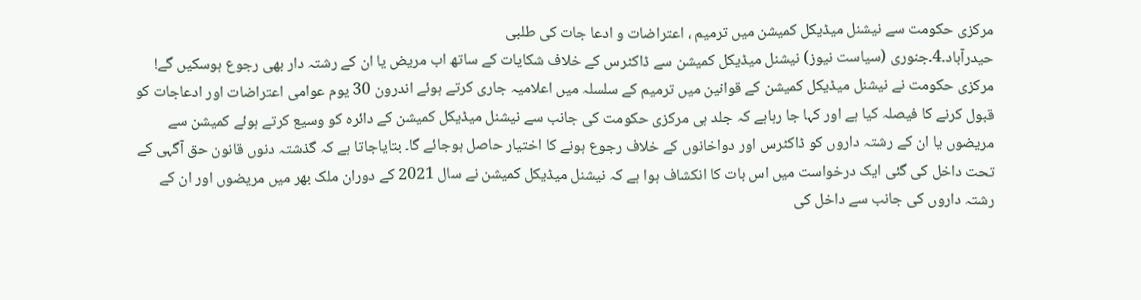مرکزی حکومت سے نیشنل میڈیکل کمیشن میں ترمیم ، اعتراضات و ادعا جات کی طلبی
حیدرآباد۔4۔جنوری (سیاست نیوز) نیشنل میڈیکل کمیشن سے ڈاکٹرس کے خلاف شکایات کے ساتھ اب مریض یا ان کے رشتہ دار بھی رجوع ہوسکیں گے! مرکزی حکومت نے نیشنل میڈیکل کمیشن کے قوانین میں ترمیم کے سلسلہ میں اعلامیہ جاری کرتے ہوئے اندرون 30 یوم عوامی اعتراضات اور ادعاجات کو قبول کرنے کا فیصلہ کیا ہے اور کہا جا رہاہے کہ جلد ہی مرکزی حکومت کی جانب سے نیشنل میڈیکل کمیشن کے دائرہ کو وسیع کرتے ہوئے کمیشن سے مریضوں یا ان کے رشتہ داروں کو ڈاکٹرس اور دواخانوں کے خلاف رجوع ہونے کا اختیار حاصل ہوجائے گا۔ بتایاجاتا ہے کہ گذشتہ دنوں قانون حق آگہی کے تحت داخل کی گئی ایک درخواست میں اس بات کا انکشاف ہوا ہے کہ نیشنل میڈیکل کمیشن نے سال 2021 کے دوران ملک بھر میں مریضوں اور ان کے رشتہ داروں کی جانب سے داخل کی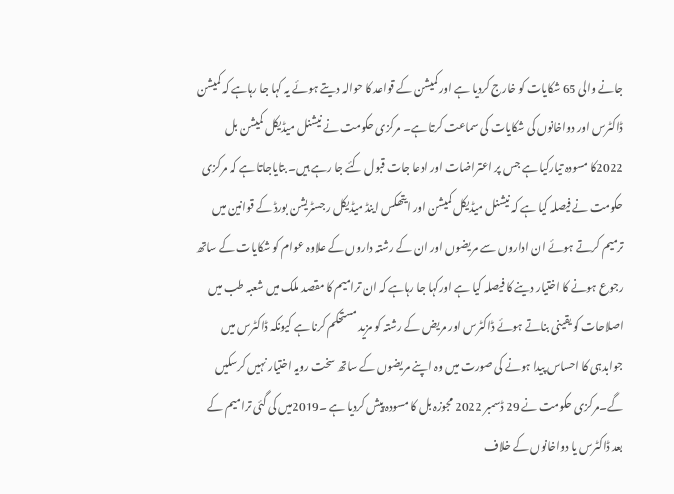جانے والی 65 شکایات کو خارج کردیا ہے اور کمیشن کے قواعد کا حوالہ دیتے ہوئے یہ کہا جا رہاہے کہ کمیشن ڈاکٹرس اور دواخانوں کی شکایات کی سماعت کرتا ہے۔ مرکزی حکومت نے نیشنل میڈیکل کمیشن بل 2022کا مسودہ تیارکیا ہے جس پر اعتراضات اور ادعا جات قبول کئے جا رہے ہیں۔ بتایاجاتا ہے کہ مرکزی حکومت نے فیصلہ کیا ہے کہ نیشنل میڈیکل کمیشن اور ایتھکس اینڈ میڈیکل رجسٹریشن بورڈ کے قوانین میں ترمیم کرتے ہوئے ان اداروں سے مریضوں اور ان کے رشتہ داروں کے علاوہ عوام کو شکایات کے ساتھ رجوع ہونے کا اختیار دینے کا فیصلہ کیا ہے اورکہا جا رہاہے کہ ان ترامیم کا مقصد ملک میں شعبہ طب میں اصلاحات کو یقینی بناتے ہوئے ڈاکٹرس اور مریض کے رشتہ کو مزید مستحکم کرنا ہے کیونکہ ڈاکٹرس میں جوابدہی کا احساس پیدا ہونے کی صورت میں وہ اپنے مریضوں کے ساتھ سخت رویہ اختیار نہیں کرسکیں گے۔مرکزی حکومت نے 29 ڈسمبر 2022 مجوزہ بل کا مسودہ پیش کردیا ہے ۔2019میں کی گئی ترامیم کے بعد ڈاکٹرس یا دواخانوں کے خلاف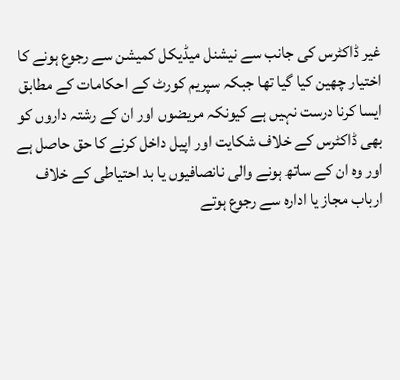غیر ڈاکٹرس کی جانب سے نیشنل میڈیکل کمیشن سے رجوع ہونے کا اختیار چھین کیا گیا تھا جبکہ سپریم کورٹ کے احکامات کے مطابق ایسا کرنا درست نہیں ہے کیونکہ مریضوں اور ان کے رشتہ داروں کو بھی ڈاکٹرس کے خلاف شکایت اور اپیل داخل کرنے کا حق حاصل ہے اور وہ ان کے ساتھ ہونے والی نانصافیوں یا بد احتیاطی کے خلاف ارباب مجاز یا ادارہ سے رجوع ہوتے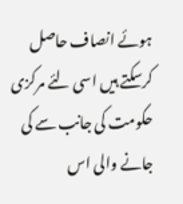ہوئے انصاف حاصل کرسکتے ہیں اسی لئے مرکزی حکومت کی جانب سے کی جانے والی اس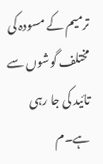ترمیم کے مسودہ کی مختلف گوشوں سے تائید کی جا رہی ہے۔م